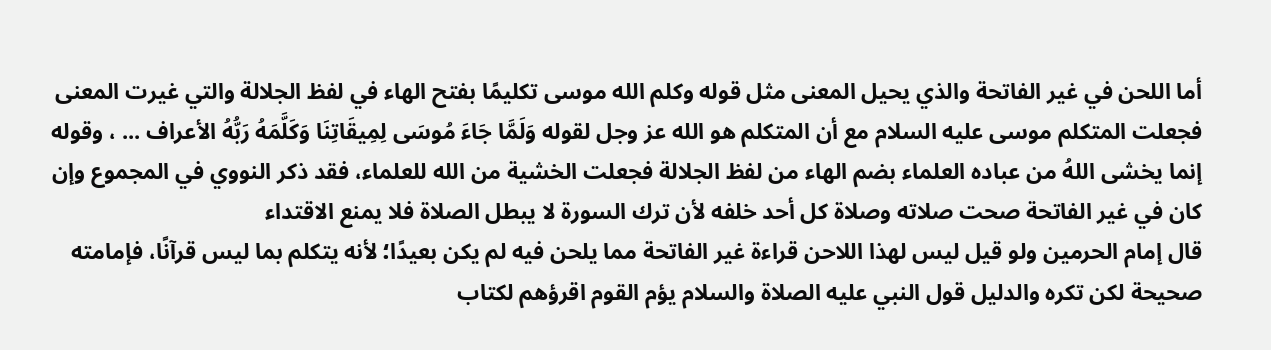أما اللحن في غير الفاتحة والذي يحيل المعنى مثل قوله وكلم الله موسى تكليمًا بفتح الهاء في لفظ الجلالة والتي غيرت المعنى فجعلت المتكلم موسى عليه السلام مع أن المتكلم هو الله عز وجل لقوله وَلَمَّا جَاءَ مُوسَى لِمِيقَاتِنَا وَكَلَّمَهُ رَبُّهُ الأعراف ... ، وقوله إنما يخشى اللهُ من عباده العلماء بضم الهاء من لفظ الجلالة فجعلت الخشية من الله للعلماء، فقد ذكر النووي في المجموع وإن كان في غير الفاتحة صحت صلاته وصلاة كل أحد خلفه لأن ترك السورة لا يبطل الصلاة فلا يمنع الاقتداء
قال إمام الحرمين ولو قيل ليس لهذا اللاحن قراءة غير الفاتحة مما يلحن فيه لم يكن بعيدًا؛ لأنه يتكلم بما ليس قرآنًا، فإمامته صحيحة لكن تكره والدليل قول النبي عليه الصلاة والسلام يؤم القوم اقرؤهم لكتاب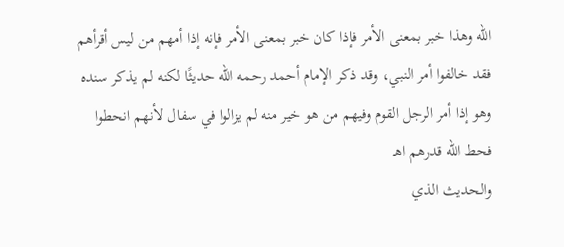الله وهذا خبر بمعنى الأمر فإذا كان خبر بمعنى الأمر فإنه إذا أمهم من ليس أقرأهم فقد خالفوا أمر النبي، وقد ذكر الإمام أحمد رحمه الله حديثًا لكنه لم يذكر سنده وهو إذا أمر الرجل القوم وفيهم من هو خير منه لم يزالوا في سفال لأنهم انحطوا فحط الله قدرهم اهـ
والحديث الذي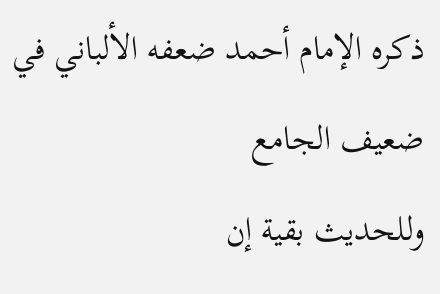ذكره الإمام أحمد ضعفه الألباني في ضعيف الجامع
وللحديث بقية إن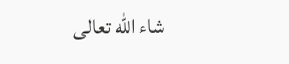شاء الله تعالى